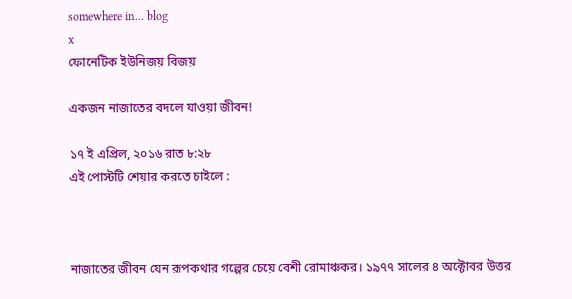somewhere in... blog
x
ফোনেটিক ইউনিজয় বিজয়

একজন নাজাতের বদলে যাওয়া জীবন!

১৭ ই এপ্রিল, ২০১৬ রাত ৮:২৮
এই পোস্টটি শেয়ার করতে চাইলে :



নাজাতের জীবন যেন রূপকথার গল্পের চেয়ে বেশী রোমাঞ্চকর। ১৯৭৭ সালের ৪ অক্টোবর উত্তর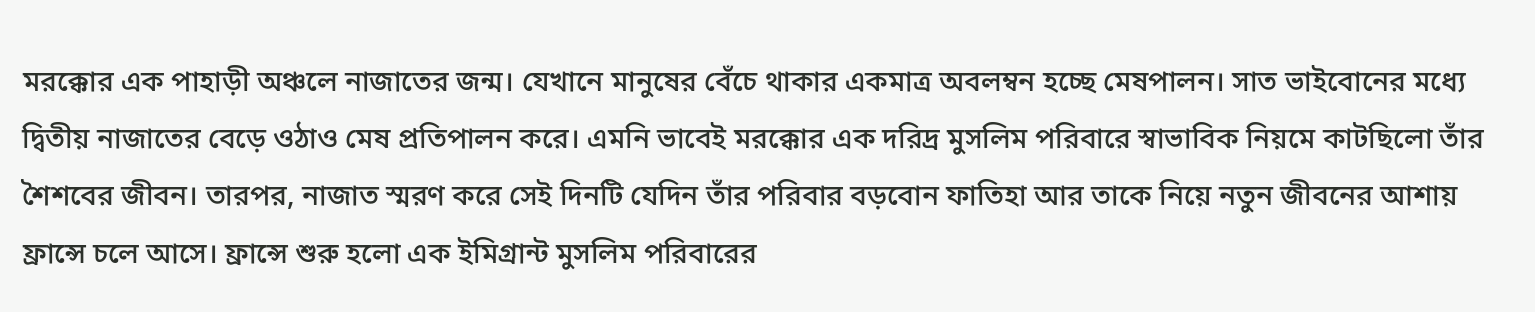মরক্কোর এক পাহাড়ী অঞ্চলে নাজাতের জন্ম। যেখানে মানুষের বেঁচে থাকার একমাত্র অবলম্বন হচ্ছে মেষপালন। সাত ভাইবোনের মধ্যে দ্বিতীয় নাজাতের বেড়ে ওঠাও মেষ প্রতিপালন করে। এমনি ভাবেই মরক্কোর এক দরিদ্র মুসলিম পরিবারে স্বাভাবিক নিয়মে কাটছিলো তাঁর শৈশবের জীবন। তারপর, নাজাত স্মরণ করে সেই দিনটি যেদিন তাঁর পরিবার বড়বোন ফাতিহা আর তাকে নিয়ে নতুন জীবনের আশায় ফ্রান্সে চলে আসে। ফ্রান্সে শুরু হলো এক ইমিগ্রান্ট মুসলিম পরিবারের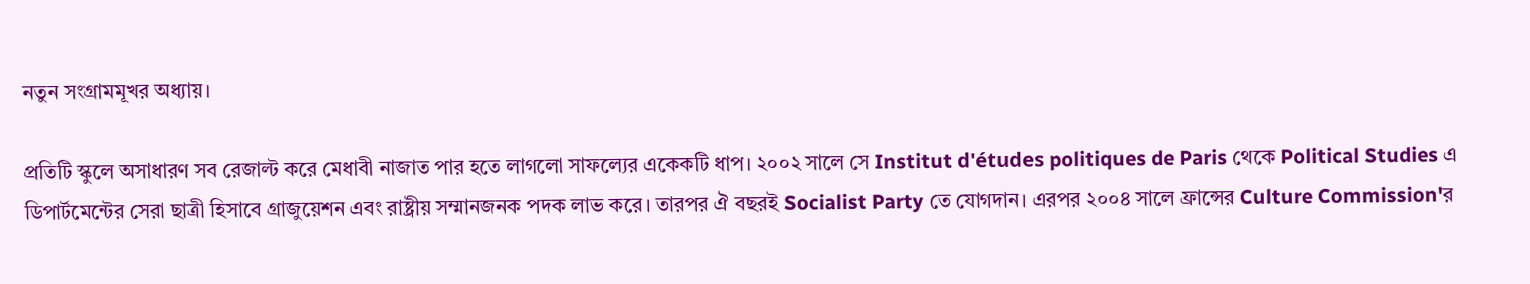নতুন সংগ্রামমূখর অধ্যায়।

প্রতিটি স্কুলে অসাধারণ সব রেজাল্ট করে মেধাবী নাজাত পার হতে লাগলো সাফল্যের একেকটি ধাপ। ২০০২ সালে সে Institut d'études politiques de Paris থেকে Political Studies এ ডিপার্টমেন্টের সেরা ছাত্রী হিসাবে গ্রাজুয়েশন এবং রাষ্ট্রীয় সম্মানজনক পদক লাভ করে। তারপর ঐ বছরই Socialist Party তে যোগদান। এরপর ২০০৪ সালে ফ্রান্সের Culture Commission'র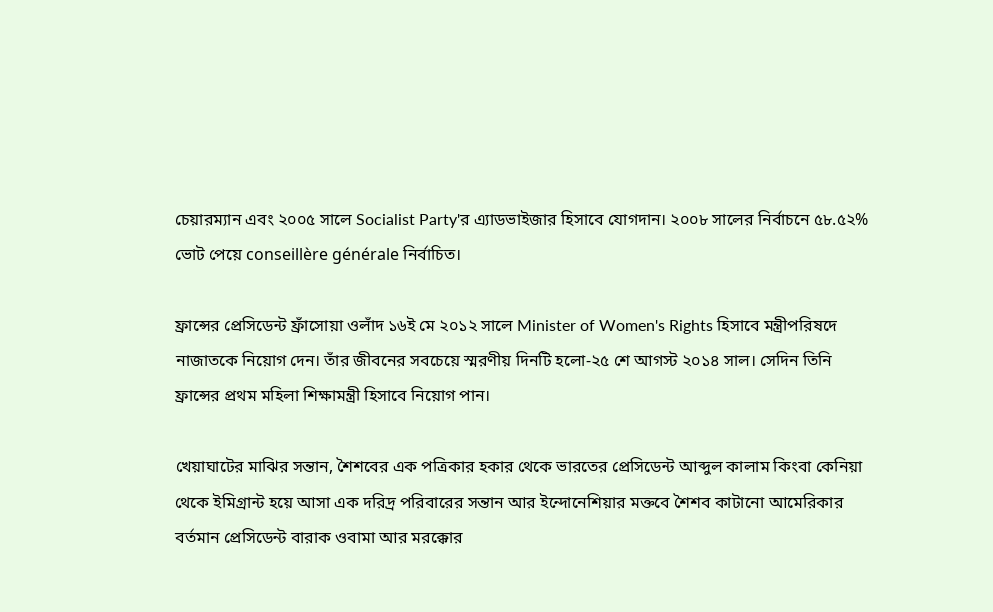চেয়ারম্যান এবং ২০০৫ সালে Socialist Party'র এ্যাডভাইজার হিসাবে যোগদান। ২০০৮ সালের নির্বাচনে ৫৮.৫২% ভোট পেয়ে conseillère générale নির্বাচিত।

ফ্রান্সের প্রেসিডেন্ট ফ্রাঁসোয়া ওলাঁদ ১৬ই মে ২০১২ সালে Minister of Women's Rights হিসাবে মন্ত্রীপরিষদে নাজাতকে নিয়োগ দেন। তাঁর জীবনের সবচেয়ে স্মরণীয় দিনটি হলো-২৫ শে আগস্ট ২০১৪ সাল। সেদিন তিনি ফ্রান্সের প্রথম মহিলা শিক্ষামন্ত্রী হিসাবে নিয়োগ পান।

খেয়াঘাটের মাঝির সন্তান, শৈশবের এক পত্রিকার হকার থেকে ভারতের প্রেসিডেন্ট আব্দুল কালাম কিংবা কেনিয়া থেকে ইমিগ্রান্ট হয়ে আসা এক দরিদ্র পরিবারের সন্তান আর ইন্দোনেশিয়ার মক্তবে শৈশব কাটানো আমেরিকার বর্তমান প্রেসিডেন্ট বারাক ওবামা আর মরক্কোর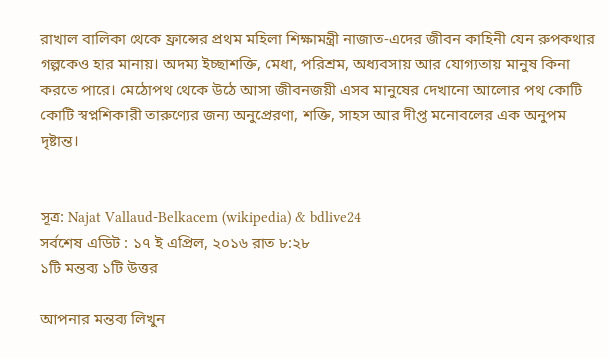রাখাল বালিকা থেকে ফ্রান্সের প্রথম মহিলা শিক্ষামন্ত্রী নাজাত-এদের জীবন কাহিনী যেন রুপকথার গল্পকেও হার মানায়। অদম্য ইচ্ছাশক্তি, মেধা, পরিশ্রম, অধ্যবসায় আর যোগ্যতায় মানুষ কিনা করতে পারে। মেঠোপথ থেকে উঠে আসা জীবনজয়ী এসব মানুষের দেখানো আলোর পথ কোটি কোটি স্বপ্নশিকারী তারুণ্যের জন্য অনুপ্রেরণা, শক্তি, সাহস আর দীপ্ত মনোবলের এক অনুপম দৃষ্টান্ত।


সূত্র: Najat Vallaud-Belkacem (wikipedia) & bdlive24
সর্বশেষ এডিট : ১৭ ই এপ্রিল, ২০১৬ রাত ৮:২৮
১টি মন্তব্য ১টি উত্তর

আপনার মন্তব্য লিখুন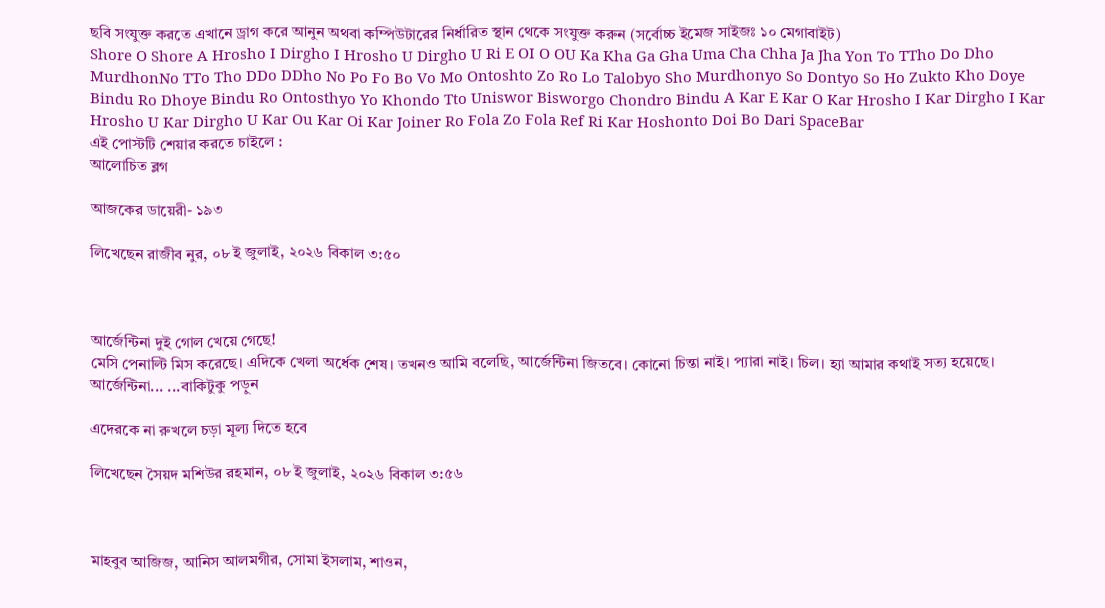ছবি সংযুক্ত করতে এখানে ড্রাগ করে আনুন অথবা কম্পিউটারের নির্ধারিত স্থান থেকে সংযুক্ত করুন (সর্বোচ্চ ইমেজ সাইজঃ ১০ মেগাবাইট)
Shore O Shore A Hrosho I Dirgho I Hrosho U Dirgho U Ri E OI O OU Ka Kha Ga Gha Uma Cha Chha Ja Jha Yon To TTho Do Dho MurdhonNo TTo Tho DDo DDho No Po Fo Bo Vo Mo Ontoshto Zo Ro Lo Talobyo Sho Murdhonyo So Dontyo So Ho Zukto Kho Doye Bindu Ro Dhoye Bindu Ro Ontosthyo Yo Khondo Tto Uniswor Bisworgo Chondro Bindu A Kar E Kar O Kar Hrosho I Kar Dirgho I Kar Hrosho U Kar Dirgho U Kar Ou Kar Oi Kar Joiner Ro Fola Zo Fola Ref Ri Kar Hoshonto Doi Bo Dari SpaceBar
এই পোস্টটি শেয়ার করতে চাইলে :
আলোচিত ব্লগ

আজকের ডায়েরী- ১৯৩

লিখেছেন রাজীব নুর, ০৮ ই জুলাই, ২০২৬ বিকাল ৩:৫০



আর্জেন্টিনা দুই গোল খেয়ে গেছে!
মেসি পেনাল্টি মিস করেছে। এদিকে খেলা অর্ধেক শেষ। তখনও আমি বলেছি, আর্জেন্টিনা জিতবে। কোনো চিন্তা নাই। প্যারা নাই। চিল। হ্যা আমার কথাই সত্য হয়েছে। আর্জেন্টিনা... ...বাকিটুকু পড়ুন

এদেরকে না রুখলে চড়া মূল্য দিতে হবে

লিখেছেন সৈয়দ মশিউর রহমান, ০৮ ই জুলাই, ২০২৬ বিকাল ৩:৫৬



মাহবুব আজিজ, আনিস আলমগীর, সোমা ইসলাম, শাওন,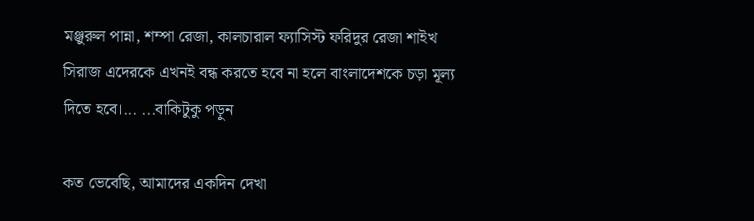মঞ্জুরুল পান্না, শম্পা রেজা, কালচারাল ফ্যাসিস্ট ফরিদুর রেজা শাইখ সিরাজ এদেরকে এখনই বন্ধ করতে হবে না হলে বাংলাদেশকে চড়া মূল্য দিতে হবে।... ...বাকিটুকু পড়ুন

কত ভেবেছি, আমাদের একদিন দেখা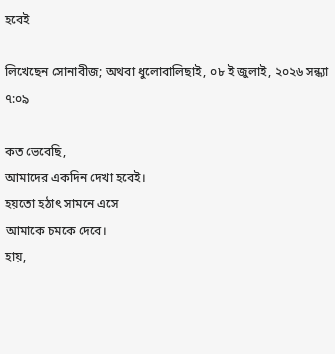হবেই

লিখেছেন সোনাবীজ; অথবা ধুলোবালিছাই, ০৮ ই জুলাই, ২০২৬ সন্ধ্যা ৭:০৯

কত ভেবেছি,
আমাদের একদিন দেখা হবেই।
হয়তো হঠাৎ সামনে এসে
আমাকে চমকে দেবে।
হায়,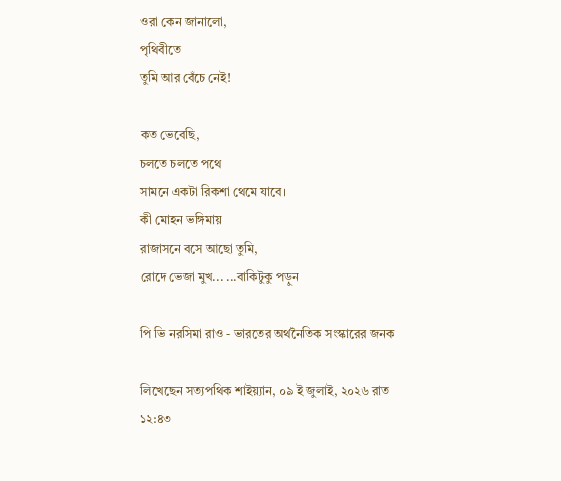ওরা কেন জানালো,
পৃথিবীতে
তুমি আর বেঁচে নেই!

কত ভেবেছি,
চলতে চলতে পথে
সামনে একটা রিকশা থেমে যাবে।
কী মোহন ভঙ্গিমায়
রাজাসনে বসে আছো তুমি,
রোদে ভেজা মুখ... ...বাকিটুকু পড়ুন

পি ভি নরসিমা রাও - ভারতের অর্থনৈতিক সংস্কারের জনক

লিখেছেন সত্যপথিক শাইয়্যান, ০৯ ই জুলাই, ২০২৬ রাত ১২:৪৩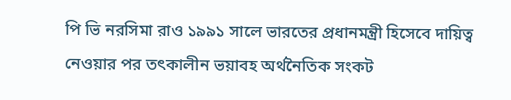পি ভি নরসিমা রাও ১৯৯১ সালে ভারতের প্রধানমন্ত্রী হিসেবে দায়িত্ব নেওয়ার পর তৎকালীন ভয়াবহ অর্থনৈতিক সংকট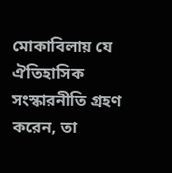মোকাবিলায় যে ঐতিহাসিক সংস্কারনীতি গ্রহণ করেন, তা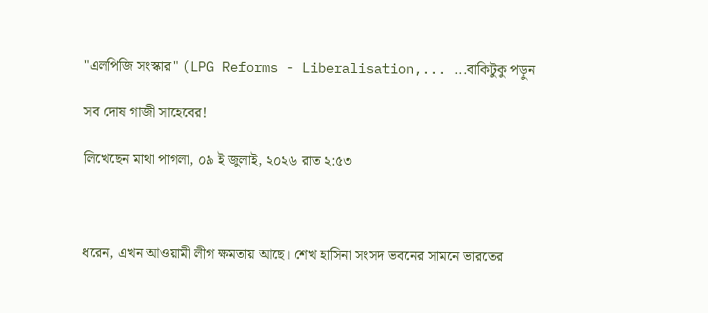"এলপিজি সংস্কার" (LPG Reforms - Liberalisation,... ...বাকিটুকু পড়ুন

সব দোষ গাজী সাহেবের!

লিখেছেন মাথা পাগলা, ০৯ ই জুলাই, ২০২৬ রাত ২:৫৩



ধরেন, এখন আওয়ামী লীগ ক্ষমতায় আছে। শেখ হাসিনা সংসদ ভবনের সামনে ভারতের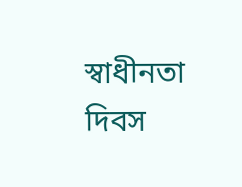স্বাধীনতা দিবস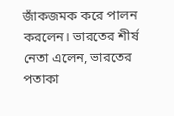জাঁকজমক করে পালন করলেন। ভারতের শীর্ষ নেতা এলেন, ভারতের পতাকা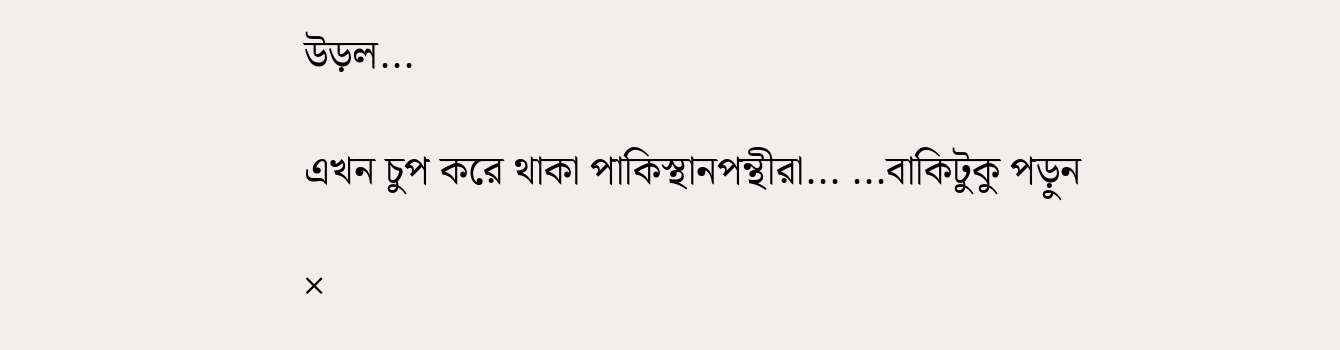উড়ল...

এখন চুপ করে থাকা পাকিস্থানপন্থীরা... ...বাকিটুকু পড়ুন

×